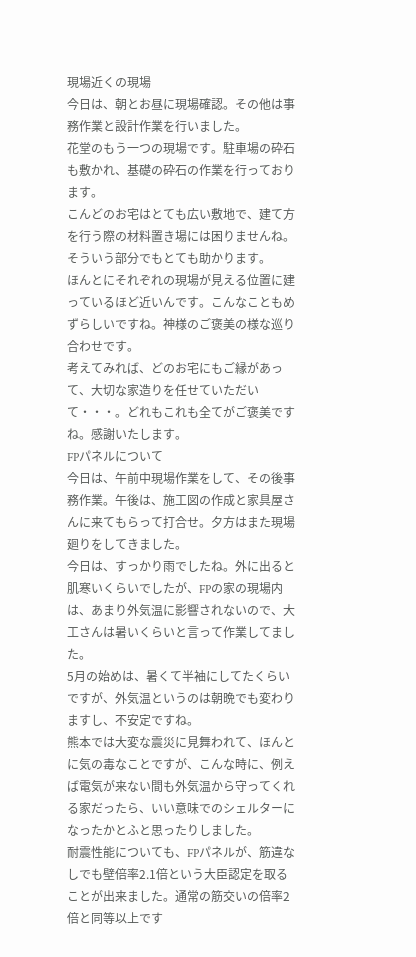現場近くの現場
今日は、朝とお昼に現場確認。その他は事務作業と設計作業を行いました。
花堂のもう一つの現場です。駐車場の砕石も敷かれ、基礎の砕石の作業を行っております。
こんどのお宅はとても広い敷地で、建て方を行う際の材料置き場には困りませんね。そういう部分でもとても助かります。
ほんとにそれぞれの現場が見える位置に建っているほど近いんです。こんなこともめずらしいですね。神様のご褒美の様な巡り合わせです。
考えてみれば、どのお宅にもご縁があって、大切な家造りを任せていただいて・・・。どれもこれも全てがご褒美ですね。感謝いたします。
FPパネルについて
今日は、午前中現場作業をして、その後事務作業。午後は、施工図の作成と家具屋さんに来てもらって打合せ。夕方はまた現場廻りをしてきました。
今日は、すっかり雨でしたね。外に出ると肌寒いくらいでしたが、FPの家の現場内は、あまり外気温に影響されないので、大工さんは暑いくらいと言って作業してました。
5月の始めは、暑くて半袖にしてたくらいですが、外気温というのは朝晩でも変わりますし、不安定ですね。
熊本では大変な震災に見舞われて、ほんとに気の毒なことですが、こんな時に、例えば電気が来ない間も外気温から守ってくれる家だったら、いい意味でのシェルターになったかとふと思ったりしました。
耐震性能についても、FPパネルが、筋違なしでも壁倍率2.1倍という大臣認定を取ることが出来ました。通常の筋交いの倍率2倍と同等以上です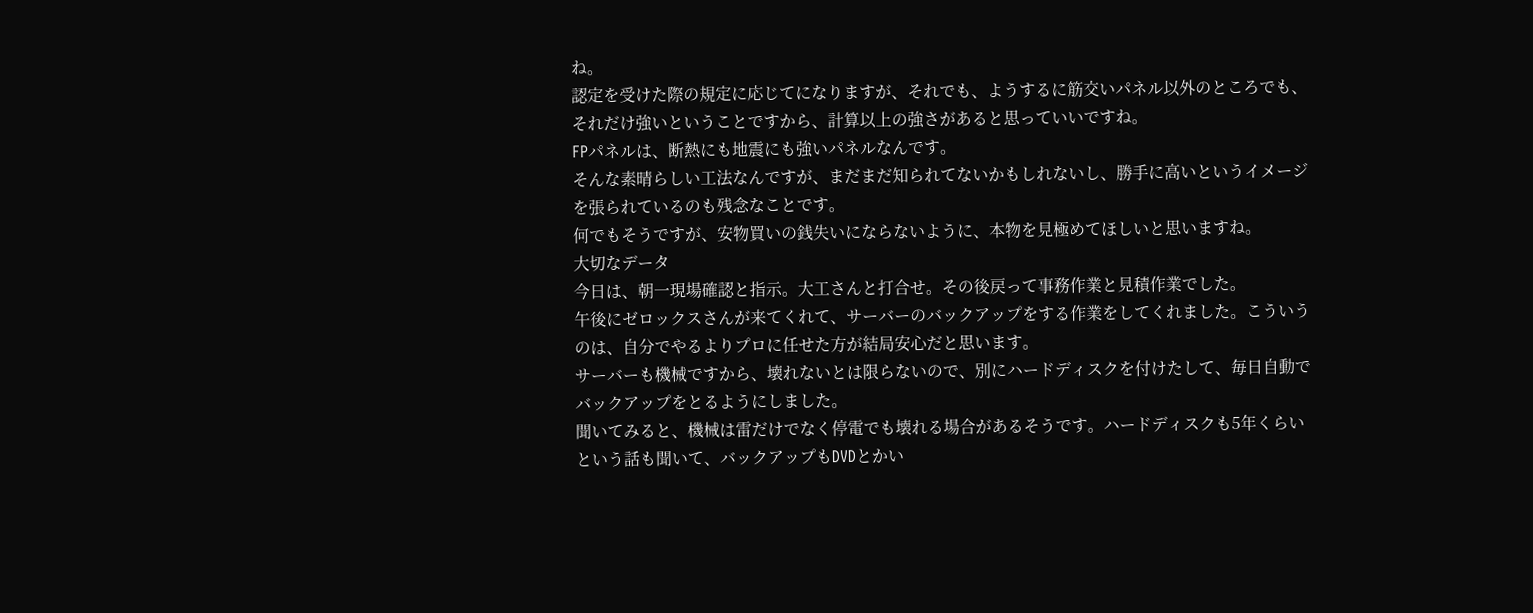ね。
認定を受けた際の規定に応じてになりますが、それでも、ようするに筋交いパネル以外のところでも、それだけ強いということですから、計算以上の強さがあると思っていいですね。
FPパネルは、断熱にも地震にも強いパネルなんです。
そんな素晴らしい工法なんですが、まだまだ知られてないかもしれないし、勝手に高いというイメージを張られているのも残念なことです。
何でもそうですが、安物買いの銭失いにならないように、本物を見極めてほしいと思いますね。
大切なデータ
今日は、朝一現場確認と指示。大工さんと打合せ。その後戻って事務作業と見積作業でした。
午後にゼロックスさんが来てくれて、サーバーのバックアップをする作業をしてくれました。こういうのは、自分でやるよりプロに任せた方が結局安心だと思います。
サーバーも機械ですから、壊れないとは限らないので、別にハードディスクを付けたして、毎日自動でバックアップをとるようにしました。
聞いてみると、機械は雷だけでなく停電でも壊れる場合があるそうです。ハードディスクも5年くらいという話も聞いて、バックアップもDVDとかい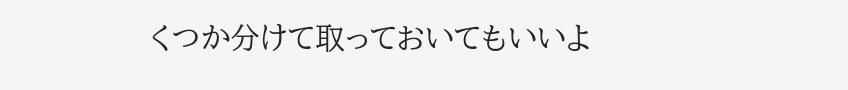くつか分けて取っておいてもいいよ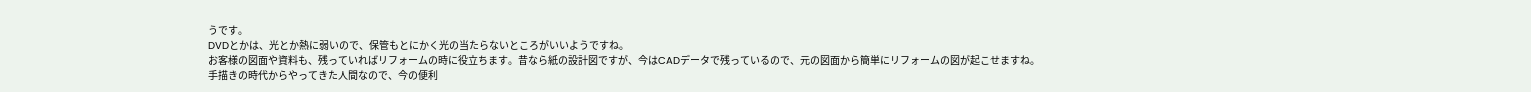うです。
DVDとかは、光とか熱に弱いので、保管もとにかく光の当たらないところがいいようですね。
お客様の図面や資料も、残っていればリフォームの時に役立ちます。昔なら紙の設計図ですが、今はCADデータで残っているので、元の図面から簡単にリフォームの図が起こせますね。
手描きの時代からやってきた人間なので、今の便利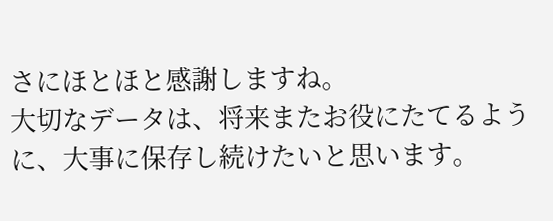さにほとほと感謝しますね。
大切なデータは、将来またお役にたてるように、大事に保存し続けたいと思います。